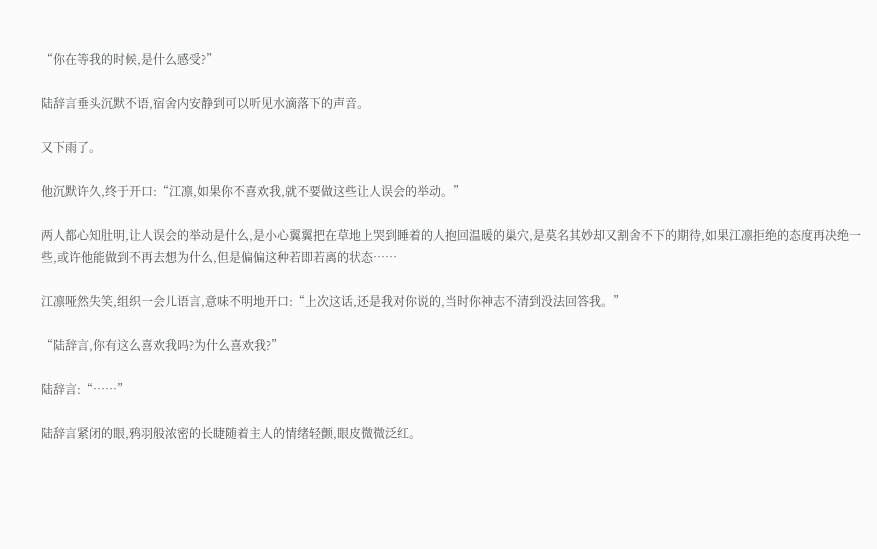“你在等我的时候,是什么感受?”

陆辞言垂头沉默不语,宿舍内安静到可以听见水滴落下的声音。

又下雨了。

他沉默许久,终于开口:“江凛,如果你不喜欢我,就不要做这些让人误会的举动。”

两人都心知肚明,让人误会的举动是什么,是小心翼翼把在草地上哭到睡着的人抱回温暖的巢穴,是莫名其妙却又割舍不下的期待,如果江凛拒绝的态度再决绝一些,或许他能做到不再去想为什么,但是偏偏这种若即若离的状态……

江凛哑然失笑,组织一会儿语言,意味不明地开口:“上次这话,还是我对你说的,当时你神志不清到没法回答我。”

“陆辞言,你有这么喜欢我吗?为什么喜欢我?”

陆辞言:“……”

陆辞言紧闭的眼,鸦羽般浓密的长睫随着主人的情绪轻颤,眼皮微微泛红。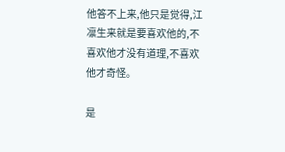他答不上来,他只是觉得,江凛生来就是要喜欢他的,不喜欢他才没有道理,不喜欢他才奇怪。

是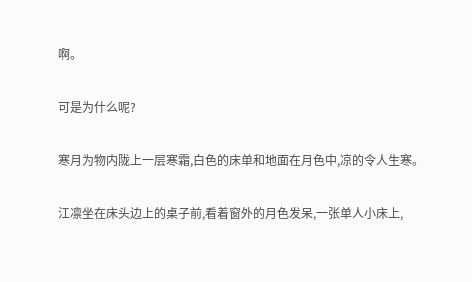啊。

可是为什么呢?

寒月为物内陇上一层寒霜,白色的床单和地面在月色中,凉的令人生寒。

江凛坐在床头边上的桌子前,看着窗外的月色发呆,一张单人小床上,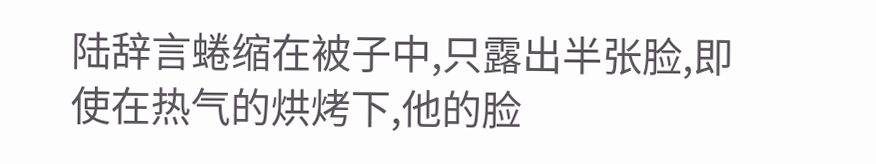陆辞言蜷缩在被子中,只露出半张脸,即使在热气的烘烤下,他的脸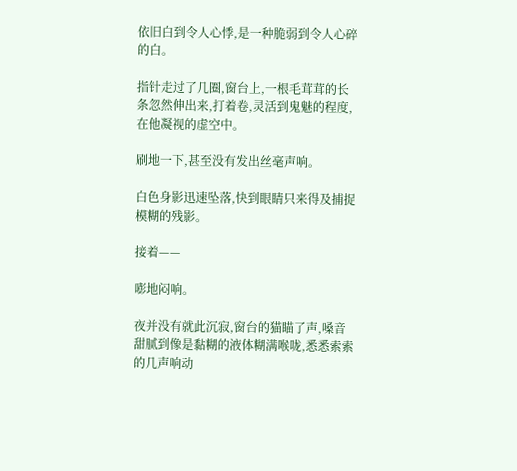依旧白到令人心悸,是一种脆弱到令人心碎的白。

指针走过了几圈,窗台上,一根毛茸茸的长条忽然伸出来,打着卷,灵活到鬼魅的程度,在他凝视的虚空中。

刷地一下,甚至没有发出丝毫声响。

白色身影迅速坠落,快到眼睛只来得及捕捉模糊的残影。

接着——

嘭地闷响。

夜并没有就此沉寂,窗台的猫瞄了声,嗓音甜腻到像是黏糊的液体糊满喉咙,悉悉索索的几声响动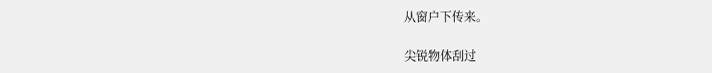从窗户下传来。

尖锐物体刮过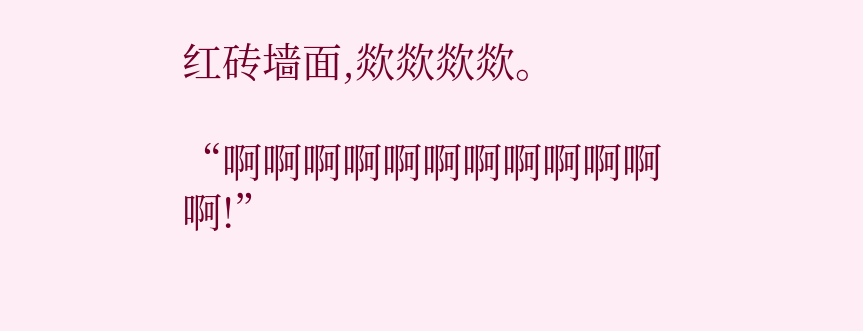红砖墙面,欻欻欻欻。

“啊啊啊啊啊啊啊啊啊啊啊啊!”